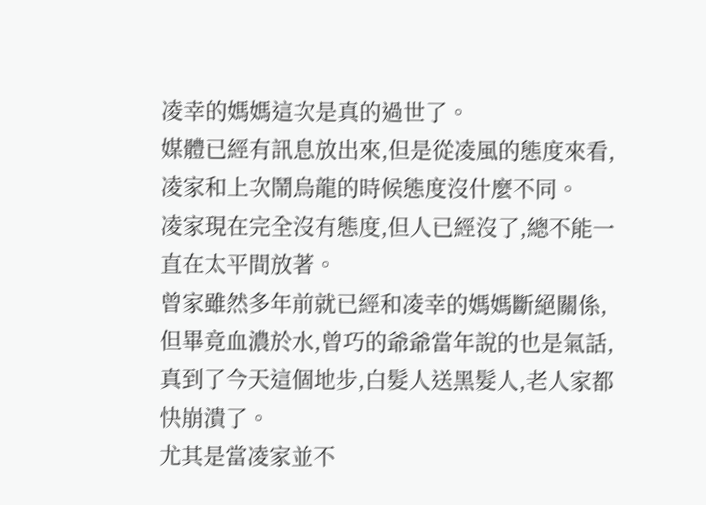凌幸的媽媽這次是真的過世了。
媒體已經有訊息放出來,但是從凌風的態度來看,凌家和上次鬧烏龍的時候態度沒什麼不同。
凌家現在完全沒有態度,但人已經沒了,總不能一直在太平間放著。
曾家雖然多年前就已經和凌幸的媽媽斷絕關係,但畢竟血濃於水,曾巧的爺爺當年說的也是氣話,真到了今天這個地步,白髮人送黑髮人,老人家都快崩潰了。
尤其是當凌家並不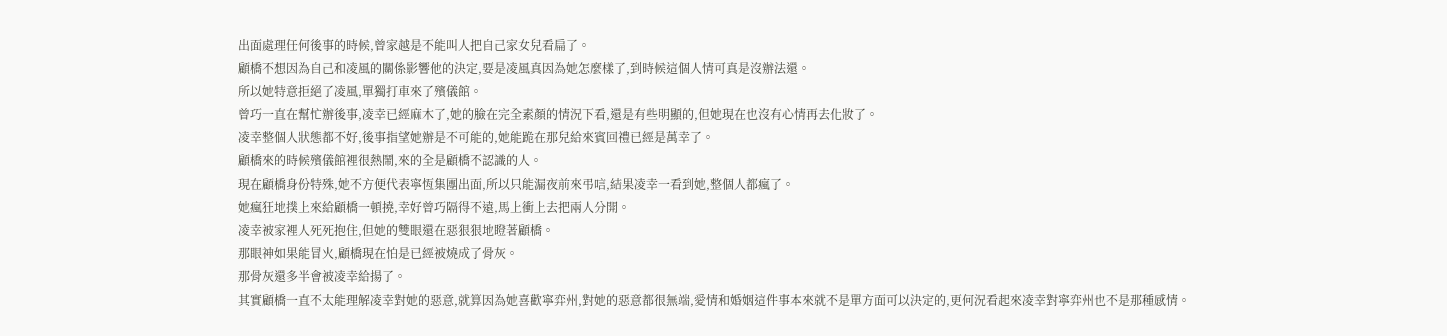出面處理任何後事的時候,曾家越是不能叫人把自己家女兒看扁了。
顧橋不想因為自己和凌風的關係影響他的決定,要是凌風真因為她怎麼樣了,到時候這個人情可真是沒辦法還。
所以她特意拒絕了凌風,單獨打車來了殯儀館。
曾巧一直在幫忙辦後事,凌幸已經麻木了,她的臉在完全素顏的情況下看,還是有些明顯的,但她現在也沒有心情再去化妝了。
凌幸整個人狀態都不好,後事指望她辦是不可能的,她能跪在那兒給來賓回禮已經是萬幸了。
顧橋來的時候殯儀館裡很熱鬧,來的全是顧橋不認識的人。
現在顧橋身份特殊,她不方便代表寧恆集團出面,所以只能漏夜前來弔唁,結果凌幸一看到她,整個人都瘋了。
她瘋狂地撲上來給顧橋一頓撓,幸好曾巧隔得不遠,馬上衝上去把兩人分開。
凌幸被家裡人死死抱住,但她的雙眼還在惡狠狠地瞪著顧橋。
那眼神如果能冒火,顧橋現在怕是已經被燒成了骨灰。
那骨灰還多半會被凌幸給揚了。
其實顧橋一直不太能理解凌幸對她的惡意,就算因為她喜歡寧弈州,對她的惡意都很無端,愛情和婚姻這件事本來就不是單方面可以決定的,更何況看起來凌幸對寧弈州也不是那種感情。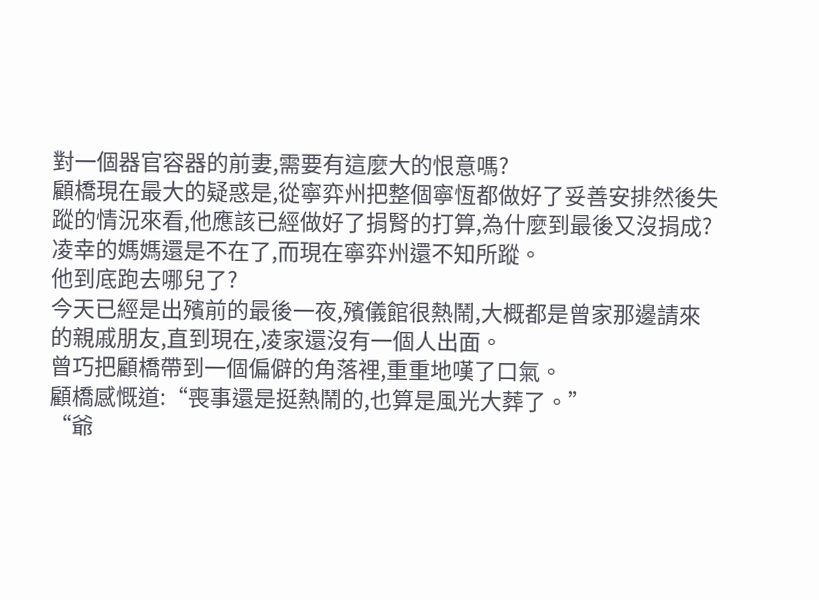對一個器官容器的前妻,需要有這麼大的恨意嗎?
顧橋現在最大的疑惑是,從寧弈州把整個寧恆都做好了妥善安排然後失蹤的情況來看,他應該已經做好了捐腎的打算,為什麼到最後又沒捐成?
凌幸的媽媽還是不在了,而現在寧弈州還不知所蹤。
他到底跑去哪兒了?
今天已經是出殯前的最後一夜,殯儀館很熱鬧,大概都是曾家那邊請來的親戚朋友,直到現在,凌家還沒有一個人出面。
曾巧把顧橋帶到一個偏僻的角落裡,重重地嘆了口氣。
顧橋感慨道:“喪事還是挺熱鬧的,也算是風光大葬了。”
“爺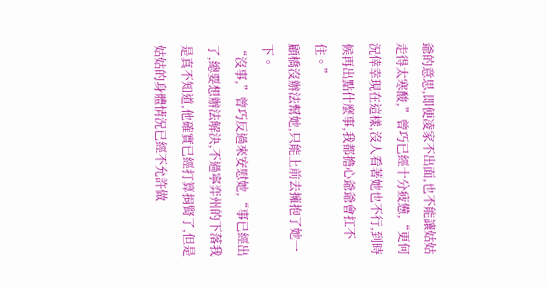爺的意思,即便凌家不出面,也不能讓姑姑走得太寒酸,”曾巧已經十分疲憊,“更何況倖幸現在這樣,沒人看著她也不行,到時候再出點什麼事,我都擔心爺爺會扛不住。”
顧橋沒辦法幫她,只能上前去擁抱了她一下。
“沒事,”曾巧反過來安慰她,“事已經出了,總要想辦法解決,不過寧弈州的下落我是真不知道,他確實已經打算捐腎了,但是姑姑的身體情況已經不允許做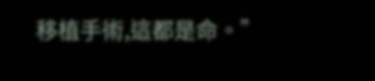移植手術,這都是命。”